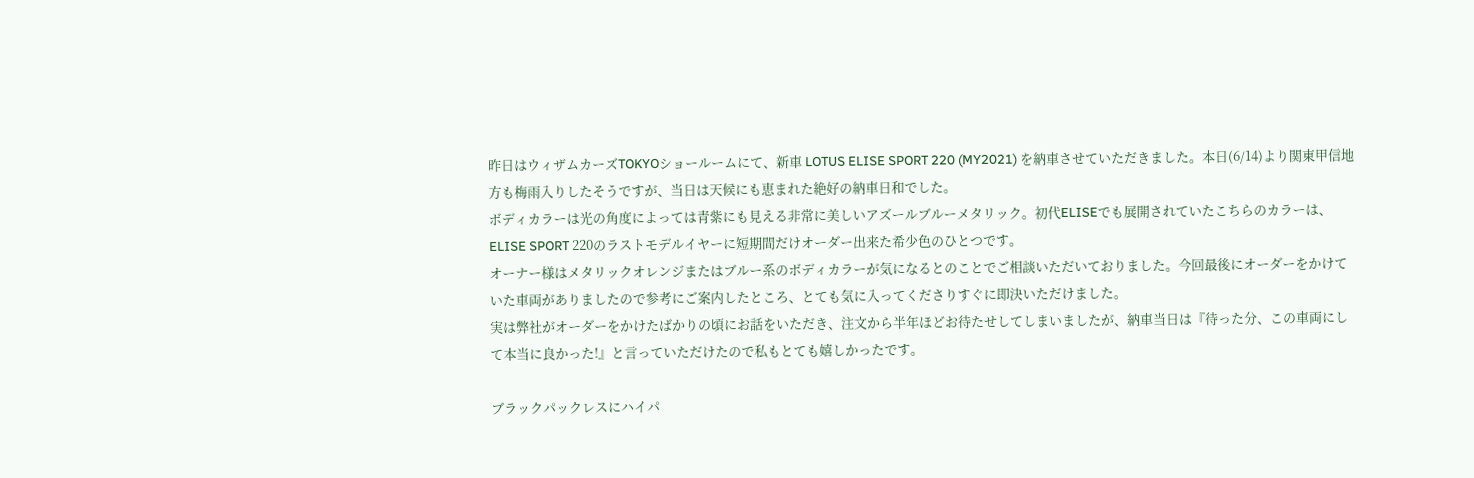昨日はウィザムカーズTOKYOショールームにて、新車 LOTUS ELISE SPORT 220 (MY2021) を納車させていただきました。本日(6/14)より関東甲信地方も梅雨入りしたそうですが、当日は天候にも恵まれた絶好の納車日和でした。
ボディカラーは光の角度によっては青紫にも見える非常に美しいアズールブルーメタリック。初代ELISEでも展開されていたこちらのカラーは、ELISE SPORT 220のラストモデルイヤーに短期間だけオーダー出来た希少色のひとつです。
オーナー様はメタリックオレンジまたはブルー系のボディカラーが気になるとのことでご相談いただいておりました。今回最後にオーダーをかけていた車両がありましたので参考にご案内したところ、とても気に入ってくださりすぐに即決いただけました。
実は弊社がオーダーをかけたばかりの頃にお話をいただき、注文から半年ほどお待たせしてしまいましたが、納車当日は『待った分、この車両にして本当に良かった!』と言っていただけたので私もとても嬉しかったです。

ブラックパックレスにハイパ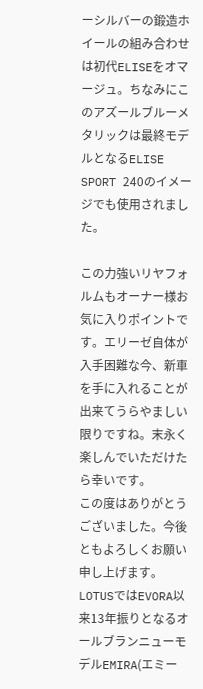ーシルバーの鍛造ホイールの組み合わせは初代ELISEをオマージュ。ちなみにこのアズールブルーメタリックは最終モデルとなるELISE SPORT 240のイメージでも使用されました。

この力強いリヤフォルムもオーナー様お気に入りポイントです。エリーゼ自体が入手困難な今、新車を手に入れることが出来てうらやましい限りですね。末永く楽しんでいただけたら幸いです。
この度はありがとうございました。今後ともよろしくお願い申し上げます。
LOTUSではEVORA以来13年振りとなるオールブランニューモデルEMIRA(エミー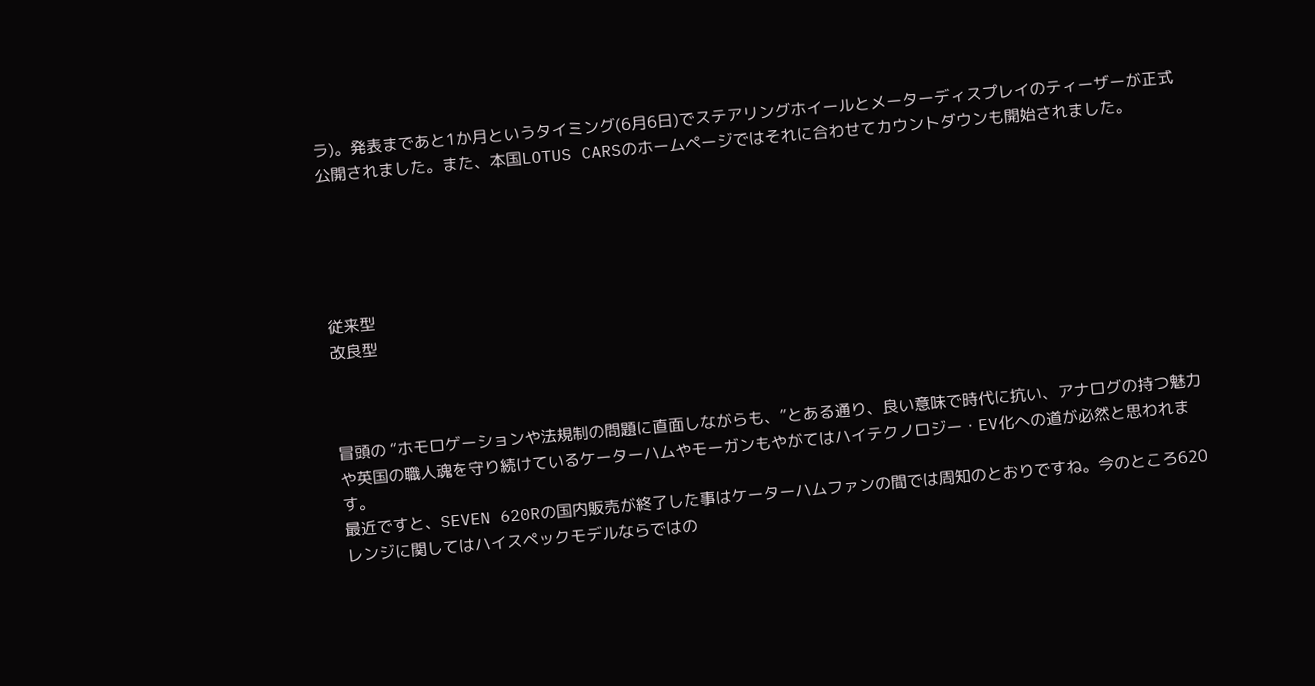ラ)。発表まであと1か月というタイミング(6月6日)でステアリングホイールとメーターディスプレイのティーザーが正式公開されました。また、本国LOTUS CARSのホームページではそれに合わせてカウントダウンも開始されました。





従来型
改良型



冒頭の “ホモロゲーションや法規制の問題に直面しながらも、”とある通り、良い意味で時代に抗い、アナログの持つ魅力や英国の職人魂を守り続けているケーターハムやモーガンもやがてはハイテクノロジー・EV化への道が必然と思われます。
最近ですと、SEVEN 620Rの国内販売が終了した事はケーターハムファンの間では周知のとおりですね。今のところ620レンジに関してはハイスペックモデルならではの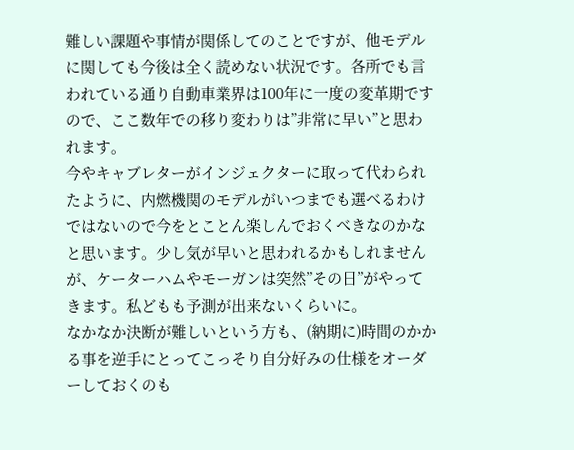難しい課題や事情が関係してのことですが、他モデルに関しても今後は全く読めない状況です。各所でも言われている通り自動車業界は100年に一度の変革期ですので、ここ数年での移り変わりは”非常に早い”と思われます。
今やキャブレターがインジェクターに取って代わられたように、内燃機関のモデルがいつまでも選べるわけではないので今をとことん楽しんでおくべきなのかなと思います。少し気が早いと思われるかもしれませんが、ケーターハムやモーガンは突然”その日”がやってきます。私どもも予測が出来ないくらいに。
なかなか決断が難しいという方も、(納期に)時間のかかる事を逆手にとってこっそり自分好みの仕様をオーダーしておくのも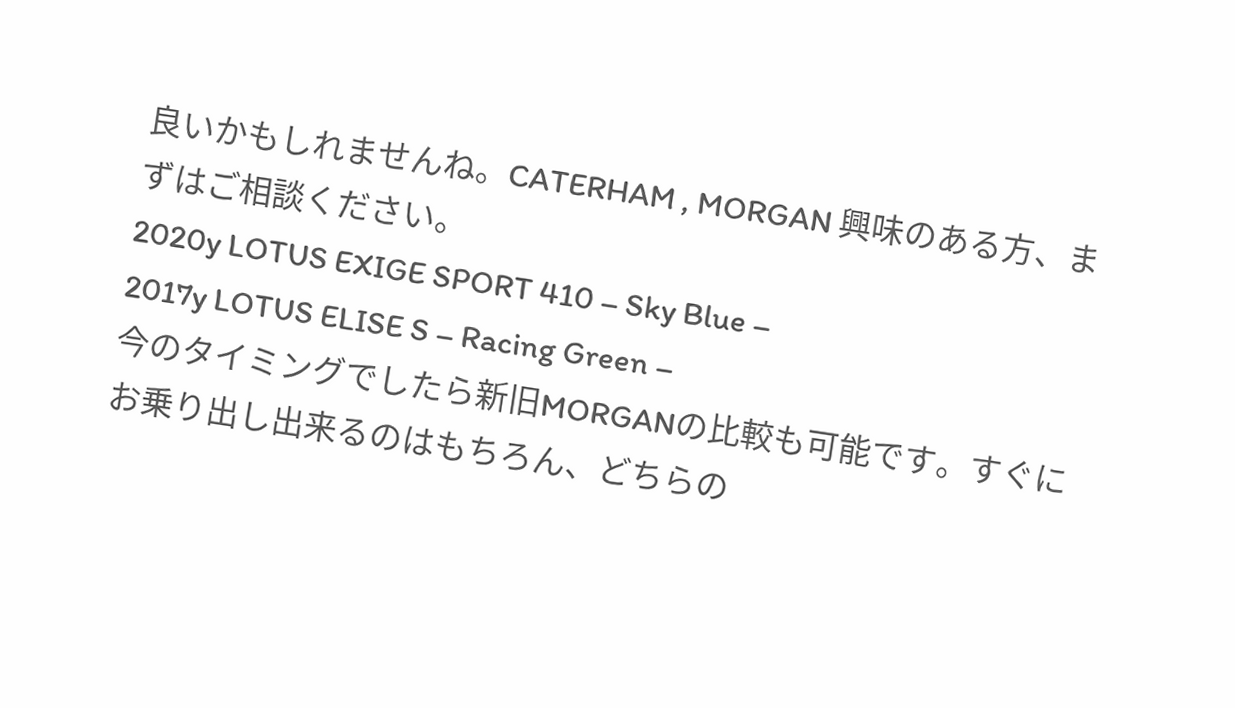良いかもしれませんね。CATERHAM , MORGAN 興味のある方、まずはご相談ください。
2020y LOTUS EXIGE SPORT 410 – Sky Blue –
2017y LOTUS ELISE S – Racing Green –
今のタイミングでしたら新旧MORGANの比較も可能です。すぐにお乗り出し出来るのはもちろん、どちらの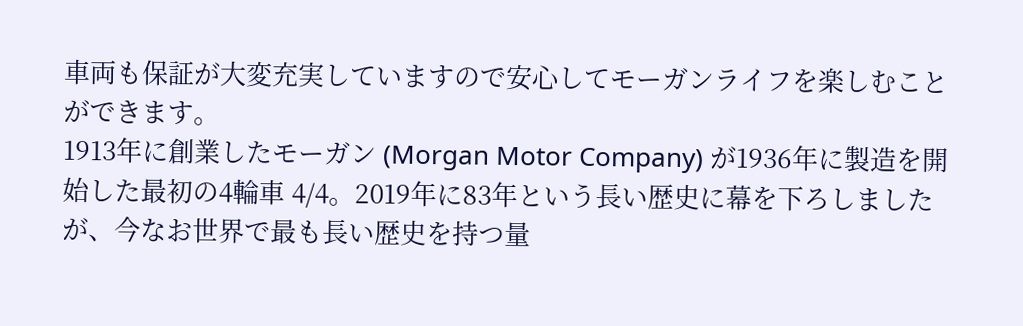車両も保証が大変充実していますので安心してモーガンライフを楽しむことができます。
1913年に創業したモーガン (Morgan Motor Company) が1936年に製造を開始した最初の4輪車 4/4。2019年に83年という長い歴史に幕を下ろしましたが、今なお世界で最も⻑い歴史を持つ量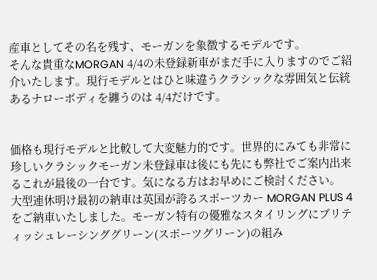産車としてその名を残す、モーガンを象徴するモデルです。
そんな貴重なMORGAN 4/4の未登録新車がまだ手に入りますのでご紹介いたします。現行モデルとはひと味違うクラシックな雰囲気と伝統あるナローボディを纏うのは 4/4だけです。


価格も現行モデルと比較して大変魅力的です。世界的にみても非常に珍しいクラシックモーガン未登録車は後にも先にも弊社でご案内出来るこれが最後の一台です。気になる方はお早めにご検討ください。
大型連休明け最初の納車は英国が誇るスポーツカー MORGAN PLUS 4 をご納車いたしました。モーガン特有の優雅なスタイリングにブリティッシュレーシンググリーン(スポーツグリーン)の組み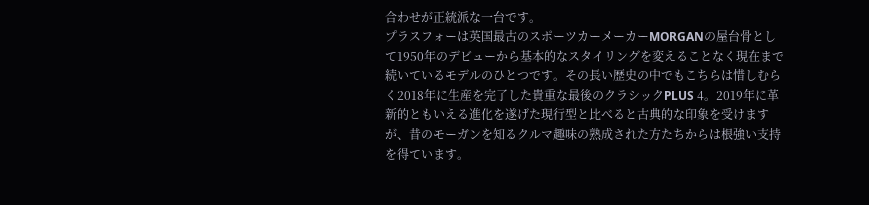合わせが正統派な一台です。
プラスフォーは英国最古のスポーツカーメーカーMORGANの屋台骨として1950年のデビューから基本的なスタイリングを変えることなく現在まで続いているモデルのひとつです。その長い歴史の中でもこちらは惜しむらく2018年に生産を完了した貴重な最後のクラシックPLUS 4。2019年に革新的ともいえる進化を遂げた現行型と比べると古典的な印象を受けますが、昔のモーガンを知るクルマ趣味の熟成された方たちからは根強い支持を得ています。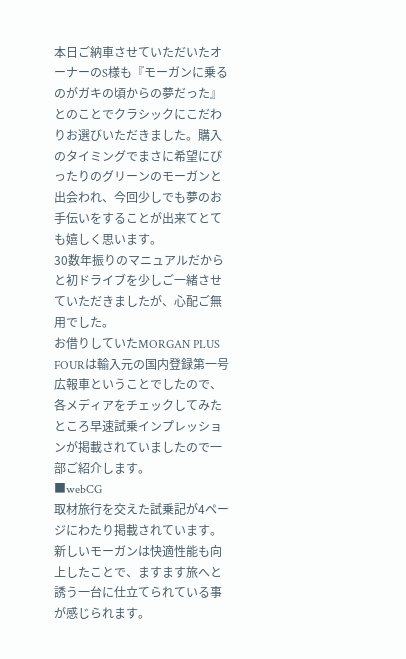本日ご納車させていただいたオーナーのS様も『モーガンに乗るのがガキの頃からの夢だった』とのことでクラシックにこだわりお選びいただきました。購入のタイミングでまさに希望にぴったりのグリーンのモーガンと出会われ、今回少しでも夢のお手伝いをすることが出来てとても嬉しく思います。
30数年振りのマニュアルだからと初ドライブを少しご一緒させていただきましたが、心配ご無用でした。
お借りしていたMORGAN PLUS FOURは輸入元の国内登録第一号広報車ということでしたので、各メディアをチェックしてみたところ早速試乗インプレッションが掲載されていましたので一部ご紹介します。
■webCG
取材旅行を交えた試乗記が4ページにわたり掲載されています。新しいモーガンは快適性能も向上したことで、ますます旅へと誘う一台に仕立てられている事が感じられます。